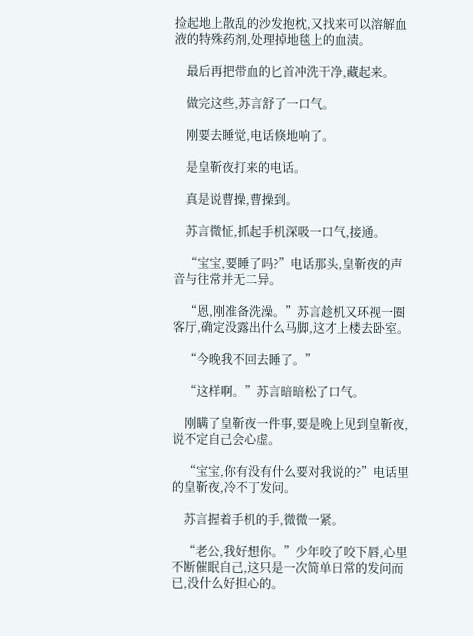捡起地上散乱的沙发抱枕,又找来可以溶解血液的特殊药剂,处理掉地毯上的血渍。

    最后再把带血的匕首冲洗干净,藏起来。

    做完这些,苏言舒了一口气。

    刚要去睡觉,电话倏地响了。

    是皇靳夜打来的电话。

    真是说曹操,曹操到。

    苏言微怔,抓起手机深吸一口气,接通。

    “宝宝,要睡了吗?”电话那头,皇靳夜的声音与往常并无二异。

    “恩,刚准备洗澡。”苏言趁机又环视一圈客厅,确定没露出什么马脚,这才上楼去卧室。

    “今晚我不回去睡了。”

    “这样啊。”苏言暗暗松了口气。

    刚瞒了皇靳夜一件事,要是晚上见到皇靳夜,说不定自己会心虚。

    “宝宝,你有没有什么要对我说的?”电话里的皇靳夜,冷不丁发问。

    苏言握着手机的手,微微一紧。

    “老公,我好想你。”少年咬了咬下唇,心里不断催眠自己,这只是一次简单日常的发问而已,没什么好担心的。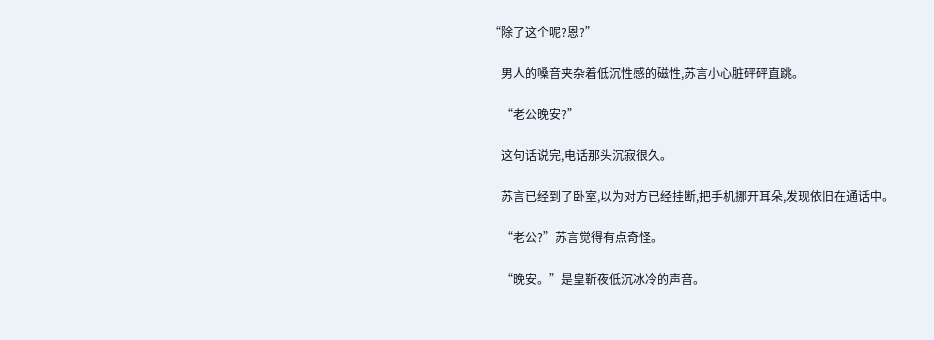“除了这个呢?恩?”

    男人的嗓音夹杂着低沉性感的磁性,苏言小心脏砰砰直跳。

    “老公晚安?”

    这句话说完,电话那头沉寂很久。

    苏言已经到了卧室,以为对方已经挂断,把手机挪开耳朵,发现依旧在通话中。

    “老公?”苏言觉得有点奇怪。

    “晚安。”是皇靳夜低沉冰冷的声音。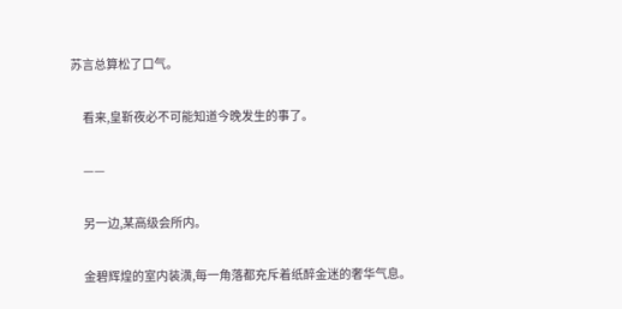苏言总算松了口气。

    看来,皇靳夜必不可能知道今晚发生的事了。

    ——

    另一边,某高级会所内。

    金碧辉煌的室内装潢,每一角落都充斥着纸醉金迷的奢华气息。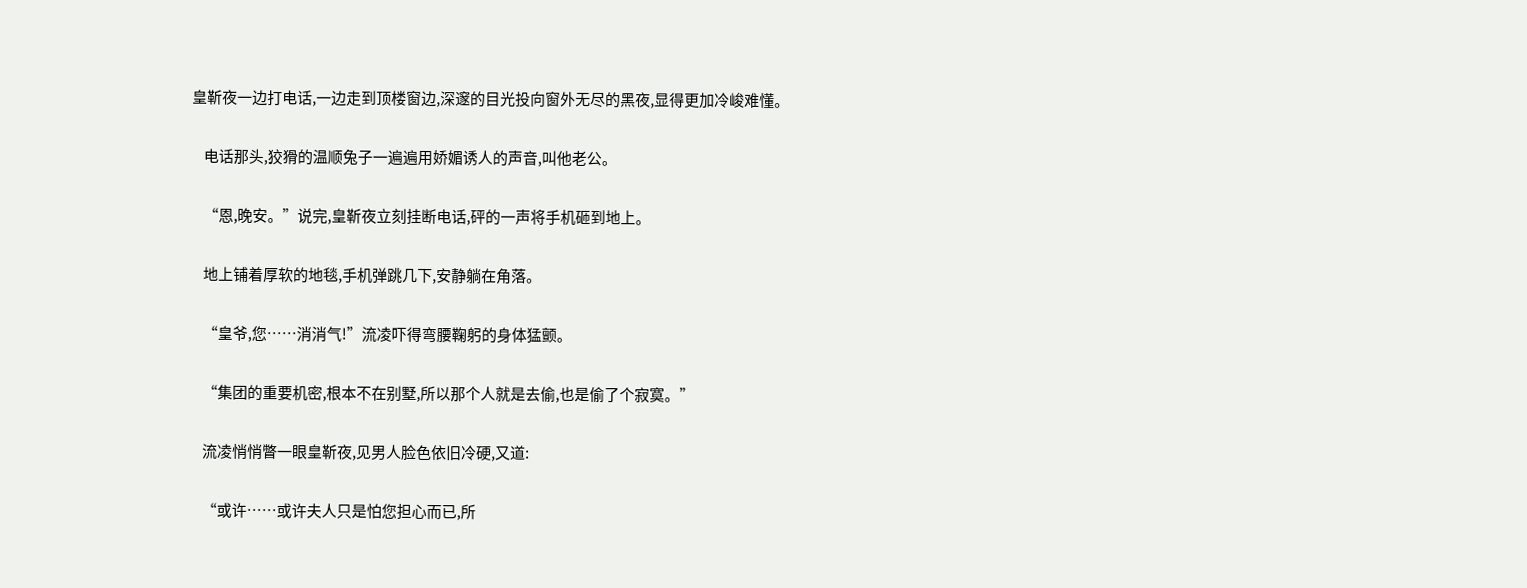皇靳夜一边打电话,一边走到顶楼窗边,深邃的目光投向窗外无尽的黑夜,显得更加冷峻难懂。

    电话那头,狡猾的温顺兔子一遍遍用娇媚诱人的声音,叫他老公。

    “恩,晚安。”说完,皇靳夜立刻挂断电话,砰的一声将手机砸到地上。

    地上铺着厚软的地毯,手机弹跳几下,安静躺在角落。

    “皇爷,您……消消气!”流凌吓得弯腰鞠躬的身体猛颤。

    “集团的重要机密,根本不在别墅,所以那个人就是去偷,也是偷了个寂寞。”

    流凌悄悄瞥一眼皇靳夜,见男人脸色依旧冷硬,又道:

    “或许……或许夫人只是怕您担心而已,所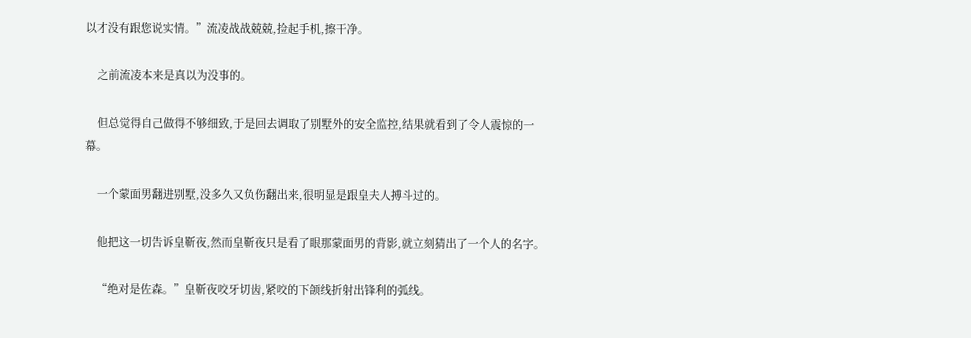以才没有跟您说实情。”流凌战战兢兢,捡起手机,擦干净。

    之前流凌本来是真以为没事的。

    但总觉得自己做得不够细致,于是回去调取了别墅外的安全监控,结果就看到了令人震惊的一幕。

    一个蒙面男翻进别墅,没多久又负伤翻出来,很明显是跟皇夫人搏斗过的。

    他把这一切告诉皇靳夜,然而皇靳夜只是看了眼那蒙面男的背影,就立刻猜出了一个人的名字。

    “绝对是佐森。”皇靳夜咬牙切齿,紧咬的下颌线折射出锋利的弧线。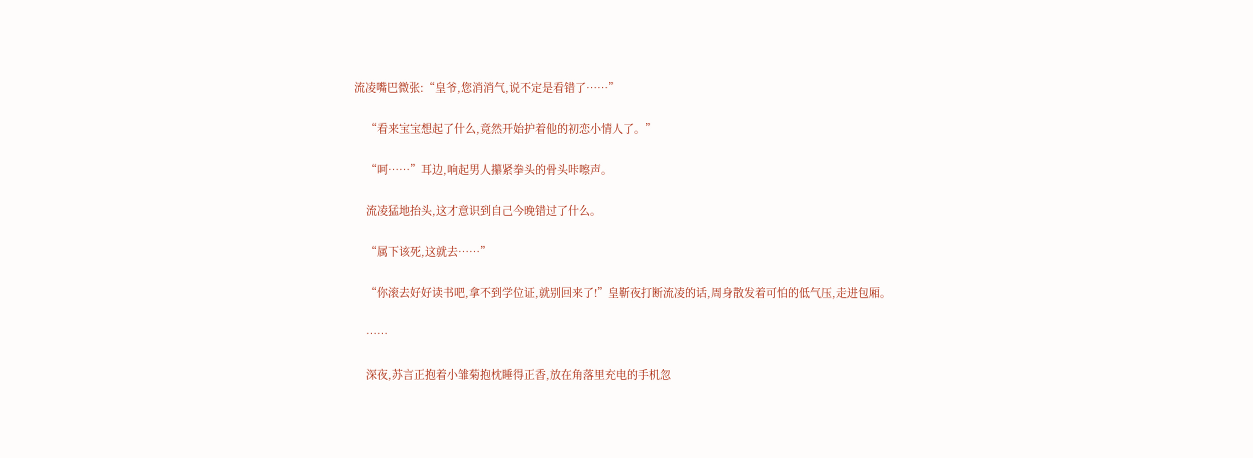流凌嘴巴微张:“皇爷,您消消气,说不定是看错了……”

    “看来宝宝想起了什么,竟然开始护着他的初恋小情人了。”

    “呵……”耳边,响起男人攥紧拳头的骨头咔嚓声。

    流凌猛地抬头,这才意识到自己今晚错过了什么。

    “属下该死,这就去……”

    “你滚去好好读书吧,拿不到学位证,就别回来了!”皇靳夜打断流凌的话,周身散发着可怕的低气压,走进包厢。

    ……

    深夜,苏言正抱着小雏菊抱枕睡得正香,放在角落里充电的手机忽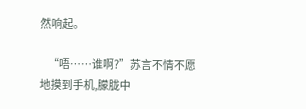然响起。

    “唔……谁啊?”苏言不情不愿地摸到手机,朦胧中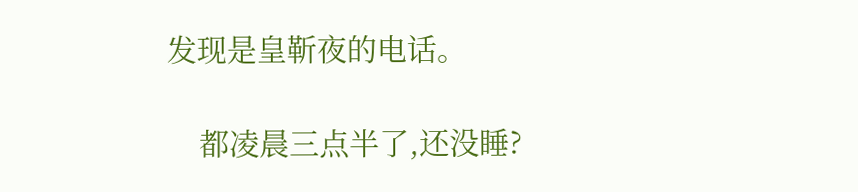发现是皇靳夜的电话。

    都凌晨三点半了,还没睡?